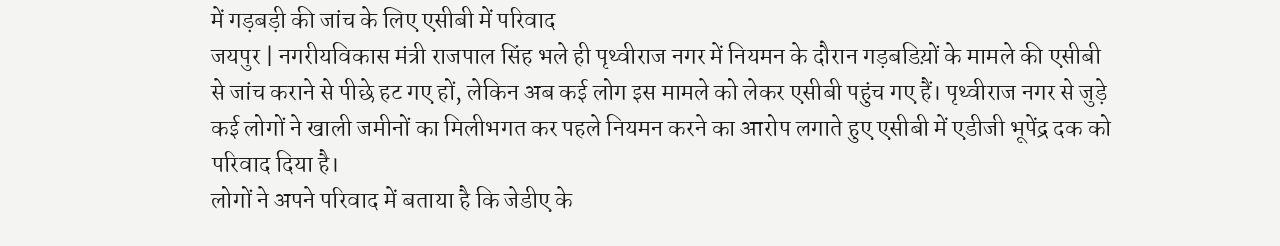में गड़बड़ी की जांच के लिए एसीबी में परिवाद
जयपुर | नगरीयविकास मंत्री राजपाल सिंह भले ही पृथ्वीराज नगर में नियमन के दौरान गड़बडिय़ों के मामले की एसीबी से जांच कराने से पीछे हट गए हों, लेकिन अब कई लोग इस मामले को लेकर एसीबी पहुंच गए हैं। पृथ्वीराज नगर से जुड़े कई लोगों ने खाली जमीनों का मिलीभगत कर पहले नियमन करने का आरोप लगाते हुए एसीबी में एडीजी भूपेंद्र दक को परिवाद दिया है।
लोगों ने अपने परिवाद में बताया है कि जेडीए के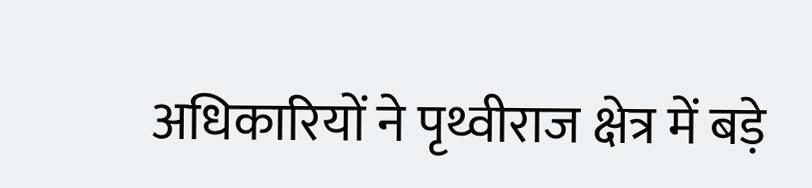अधिकारियों ने पृथ्वीराज क्षेत्र में बड़े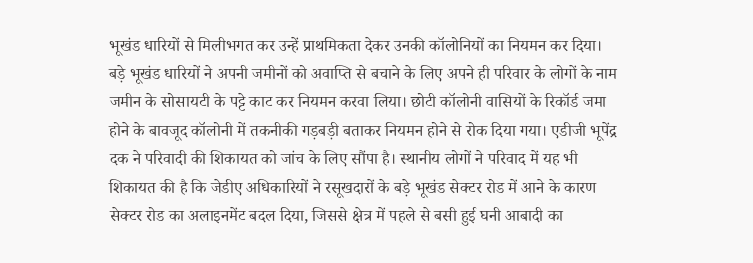भूखंड धारियों से मिलीभगत कर उन्हें प्राथमिकता देकर उनकी कॉलोनियों का नियमन कर दिया। बड़े भूखंड धारियों ने अपनी जमीनों को अवाप्ति से बचाने के लिए अपने ही परिवार के लोगों के नाम जमीन के सोसायटी के पट्टे काट कर नियमन करवा लिया। छोटी कॉलोनी वासियों के रिकॉर्ड जमा होने के बावजूद कॉलोनी में तकनीकी गड़बड़ी बताकर नियमन होने से रोक दिया गया। एडीजी भूपेंद्र दक ने परिवादी की शिकायत को जांच के लिए सौंपा है। स्थानीय लोगों ने परिवाद में यह भी शिकायत की है कि जेडीए अधिकारियों ने रसूखदारों के बड़े भूखंड सेक्टर रोड में आने के कारण सेक्टर रोड का अलाइनमेंट बदल दिया, जिससे क्षेत्र में पहले से बसी हुई घनी आबादी का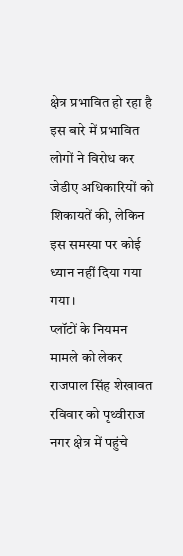क्षेत्र प्रभावित हो रहा है इस बारे में प्रभावित लोगों ने विरोध कर जेडीए अधिकारियों को शिकायतें की, लेकिन इस समस्या पर कोई ध्यान नहीं दिया गया गया।
प्लॉटों के नियमन मामले को लेकर राजपाल सिंह शेखावत रविवार को पृथ्वीराज नगर क्षेत्र में पहुंचे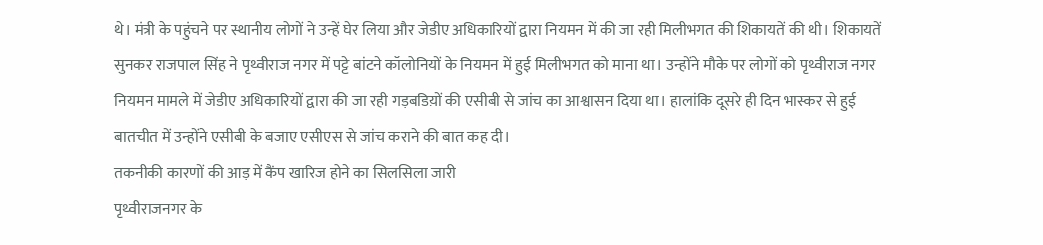थे। मंत्री के पहुंचने पर स्थानीय लोगों ने उन्हें घेर लिया और जेडीए अधिकारियों द्वारा नियमन में की जा रही मिलीभगत की शिकायतें की थी। शिकायतें सुनकर राजपाल सिंह ने पृथ्वीराज नगर में पट्टे बांटने कॉलोनियों के नियमन में हुई मिलीभगत को माना था। उन्होंने मौके पर लोगों को पृथ्वीराज नगर नियमन मामले में जेडीए अधिकारियों द्वारा की जा रही गड़बडिय़ों की एसीबी से जांच का आश्वासन दिया था। हालांकि दूसरे ही दिन भास्कर से हुई बातचीत में उन्होंने एसीबी के बजाए एसीएस से जांच कराने की बात कह दी।
तकनीकी कारणों की आड़ में कैंप खारिज होने का सिलसिला जारी
पृथ्वीराजनगर के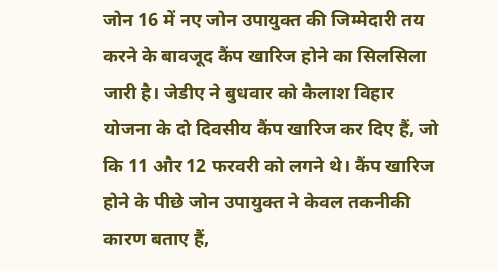जोन 16 में नए जोन उपायुक्त की जिम्मेदारी तय करने के बावजूद कैंप खारिज होने का सिलसिला जारी है। जेडीए ने बुधवार को कैलाश विहार योजना के दो दिवसीय कैंप खारिज कर दिए हैं, जो कि 11 और 12 फरवरी को लगने थे। कैंप खारिज होने के पीछे जोन उपायुक्त ने केवल तकनीकी कारण बताए हैं,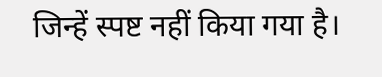जिन्हें स्पष्ट नहीं किया गया है।